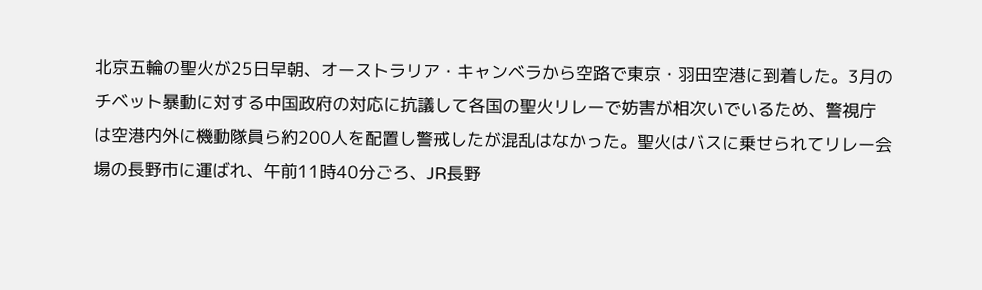北京五輪の聖火が25日早朝、オーストラリア・キャンベラから空路で東京・羽田空港に到着した。3月のチベット暴動に対する中国政府の対応に抗議して各国の聖火リレーで妨害が相次いでいるため、警視庁は空港内外に機動隊員ら約200人を配置し警戒したが混乱はなかった。聖火はバスに乗せられてリレー会場の長野市に運ばれ、午前11時40分ごろ、JR長野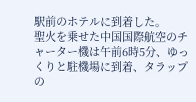駅前のホテルに到着した。
聖火を乗せた中国国際航空のチャーター機は午前6時5分、ゆっくりと駐機場に到着、タラップの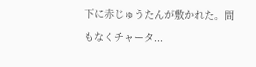下に赤じゅうたんが敷かれた。間もなくチャータ...